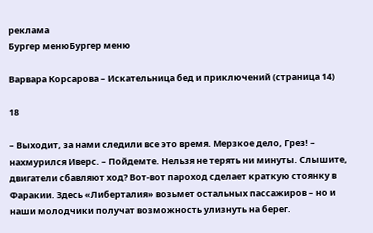реклама
Бургер менюБургер меню

Варвара Корсарова – Искательница бед и приключений (страница 14)

18

– Выходит, за нами следили все это время. Мерзкое дело, Грез! – нахмурился Иверс. – Пойдемте. Нельзя не терять ни минуты. Слышите, двигатели сбавляют ход? Вот-вот пароход сделает краткую стоянку в Фаракии. Здесь «Либерталия» возьмет остальных пассажиров – но и наши молодчики получат возможность улизнуть на берег.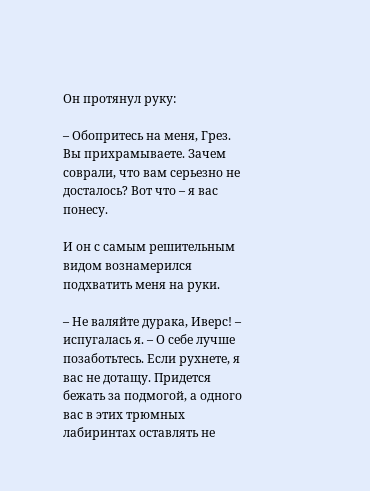Он протянул руку:

– Обопритесь на меня, Грез. Вы прихрамываете. Зачем соврали, что вам серьезно не досталось? Вот что – я вас понесу.

И он с самым решительным видом вознамерился подхватить меня на руки.

– Не валяйте дурака, Иверс! – испугалась я. – О себе лучше позаботьтесь. Если рухнете, я вас не дотащу. Придется бежать за подмогой, а одного вас в этих трюмных лабиринтах оставлять не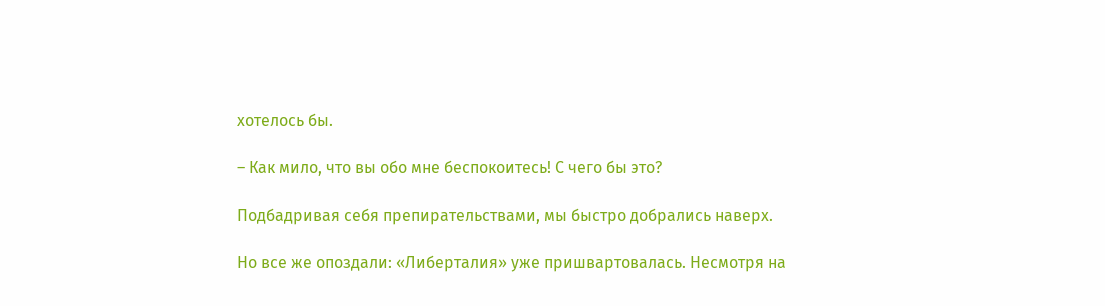хотелось бы.

– Как мило, что вы обо мне беспокоитесь! С чего бы это?

Подбадривая себя препирательствами, мы быстро добрались наверх.

Но все же опоздали: «Либерталия» уже пришвартовалась. Несмотря на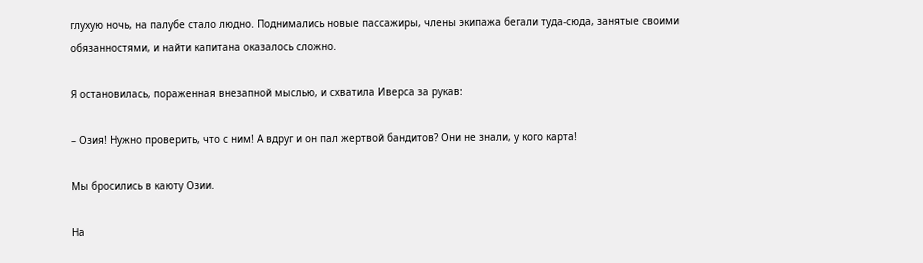глухую ночь, на палубе стало людно. Поднимались новые пассажиры, члены экипажа бегали туда-сюда, занятые своими обязанностями, и найти капитана оказалось сложно.

Я остановилась, пораженная внезапной мыслью, и схватила Иверса за рукав:

– Озия! Нужно проверить, что с ним! А вдруг и он пал жертвой бандитов? Они не знали, у кого карта!

Мы бросились в каюту Озии.

На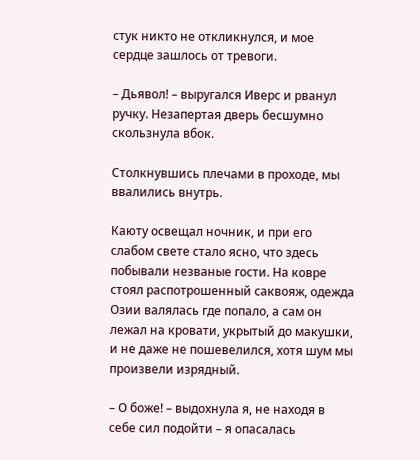стук никто не откликнулся, и мое сердце зашлось от тревоги.

– Дьявол! – выругался Иверс и рванул ручку. Незапертая дверь бесшумно скользнула вбок.

Столкнувшись плечами в проходе, мы ввалились внутрь.

Каюту освещал ночник, и при его слабом свете стало ясно, что здесь побывали незваные гости. На ковре стоял распотрошенный саквояж, одежда Озии валялась где попало, а сам он лежал на кровати, укрытый до макушки, и не даже не пошевелился, хотя шум мы произвели изрядный.

– О боже! – выдохнула я, не находя в себе сил подойти – я опасалась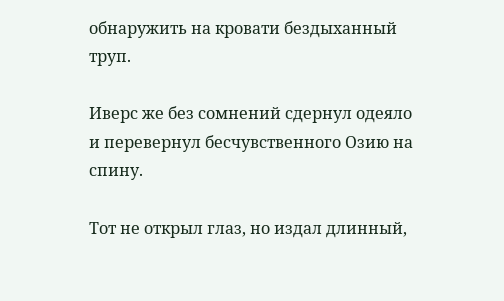обнаружить на кровати бездыханный труп.

Иверс же без сомнений сдернул одеяло и перевернул бесчувственного Озию на спину.

Тот не открыл глаз, но издал длинный,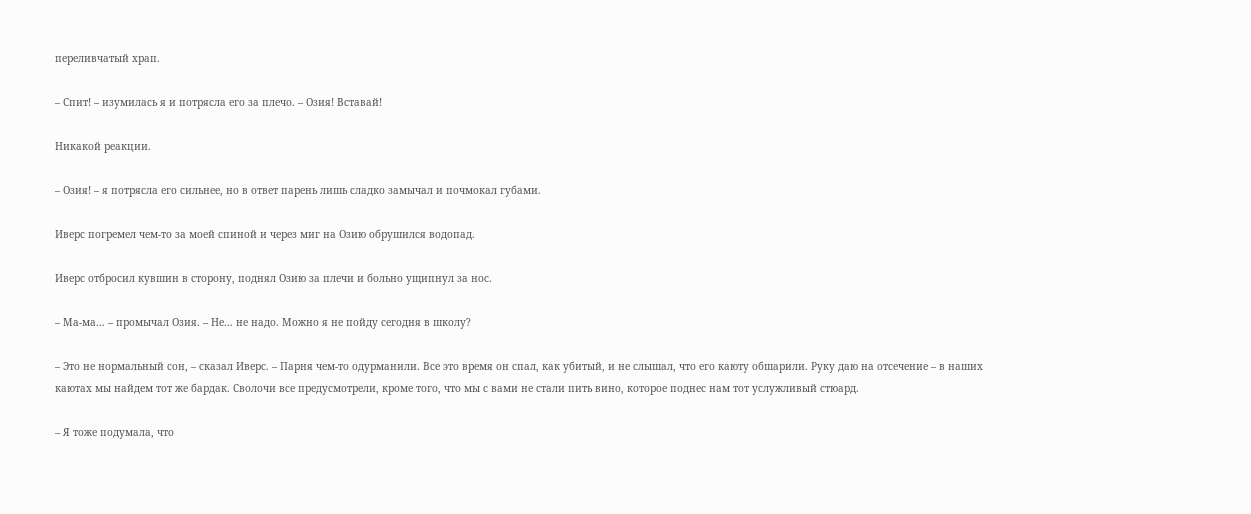переливчатый храп.

– Спит! – изумилась я и потрясла его за плечо. – Озия! Вставай!

Никакой реакции.

– Озия! – я потрясла его сильнее, но в ответ парень лишь сладко замычал и почмокал губами.

Иверс погремел чем-то за моей спиной и через миг на Озию обрушился водопад.

Иверс отбросил кувшин в сторону, поднял Озию за плечи и больно ущипнул за нос.

– Ма-ма... – промычал Озия. – Не... не надо. Можно я не пойду сегодня в школу?

– Это не нормальный сон, – сказал Иверс. – Парня чем-то одурманили. Все это время он спал, как убитый, и не слышал, что его каюту обшарили. Руку даю на отсечение – в наших каютах мы найдем тот же бардак. Сволочи все предусмотрели, кроме того, что мы с вами не стали пить вино, которое поднес нам тот услужливый стюард.

– Я тоже подумала, что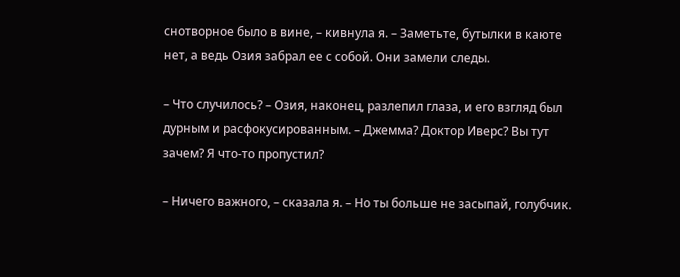снотворное было в вине, – кивнула я. – Заметьте, бутылки в каюте нет, а ведь Озия забрал ее с собой. Они замели следы.

– Что случилось? – Озия, наконец, разлепил глаза, и его взгляд был дурным и расфокусированным. – Джемма? Доктор Иверс? Вы тут зачем? Я что-то пропустил?

– Ничего важного, – сказала я. – Но ты больше не засыпай, голубчик.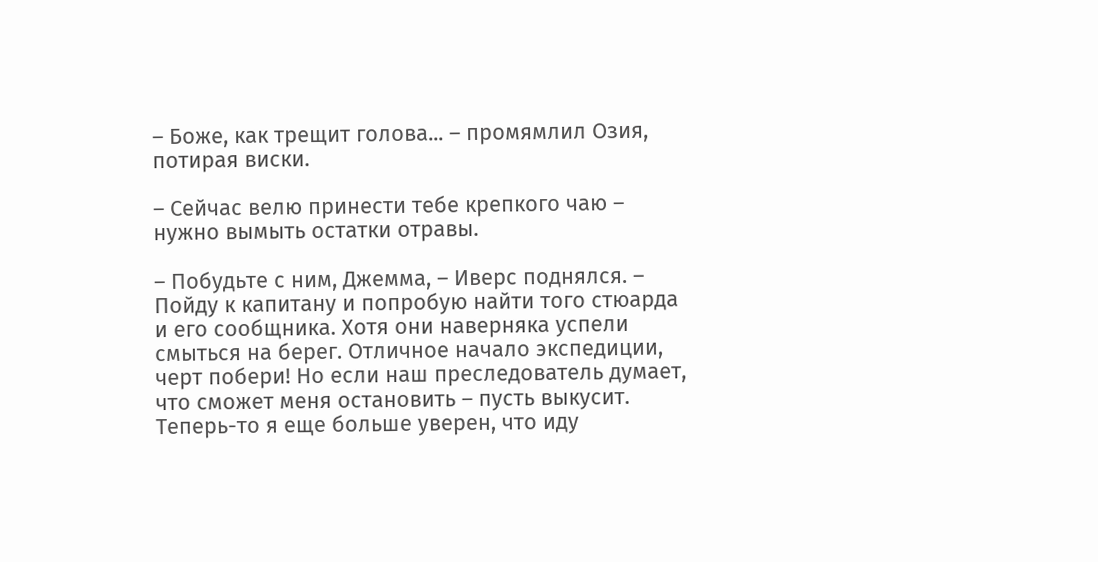– Боже, как трещит голова... – промямлил Озия, потирая виски.

– Сейчас велю принести тебе крепкого чаю – нужно вымыть остатки отравы.

– Побудьте с ним, Джемма, – Иверс поднялся. – Пойду к капитану и попробую найти того стюарда и его сообщника. Хотя они наверняка успели смыться на берег. Отличное начало экспедиции, черт побери! Но если наш преследователь думает, что сможет меня остановить – пусть выкусит. Теперь-то я еще больше уверен, что иду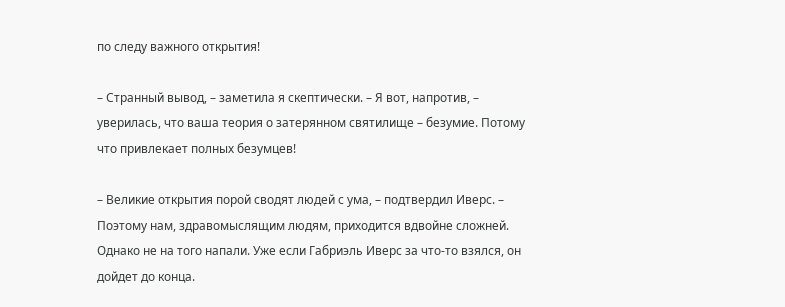по следу важного открытия!

– Странный вывод, – заметила я скептически. – Я вот, напротив, – уверилась, что ваша теория о затерянном святилище – безумие. Потому что привлекает полных безумцев!

– Великие открытия порой сводят людей с ума, – подтвердил Иверс. – Поэтому нам, здравомыслящим людям, приходится вдвойне сложней. Однако не на того напали. Уже если Габриэль Иверс за что-то взялся, он дойдет до конца.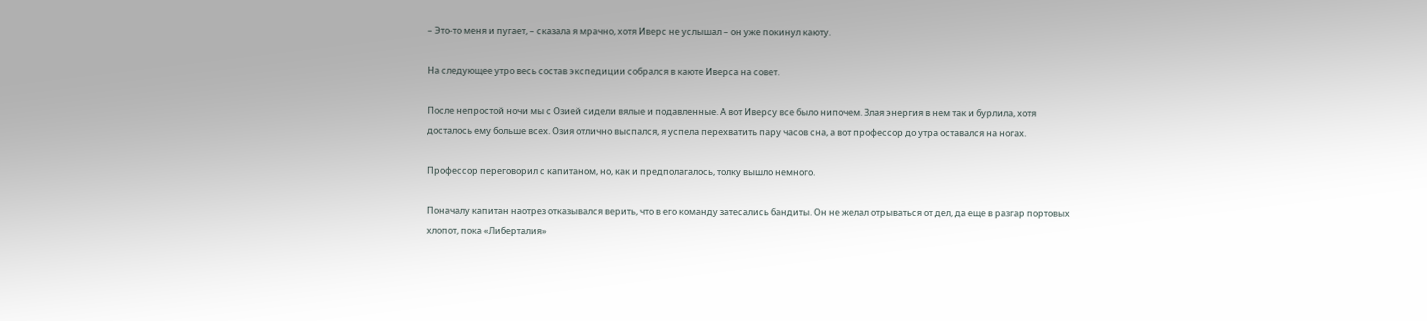– Это-то меня и пугает, – сказала я мрачно, хотя Иверс не услышал – он уже покинул каюту.

На следующее утро весь состав экспедиции собрался в каюте Иверса на совет.

После непростой ночи мы с Озией сидели вялые и подавленные. А вот Иверсу все было нипочем. Злая энергия в нем так и бурлила, хотя досталось ему больше всех. Озия отлично выспался, я успела перехватить пару часов сна, а вот профессор до утра оставался на ногах.

Профессор переговорил с капитаном, но, как и предполагалось, толку вышло немного.

Поначалу капитан наотрез отказывался верить, что в его команду затесались бандиты. Он не желал отрываться от дел, да еще в разгар портовых хлопот, пока «Либерталия»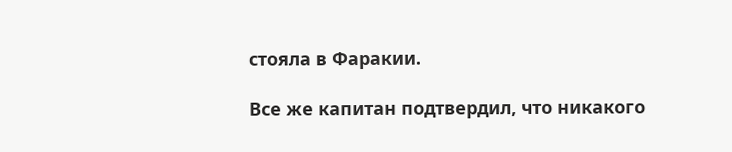стояла в Фаракии.

Все же капитан подтвердил, что никакого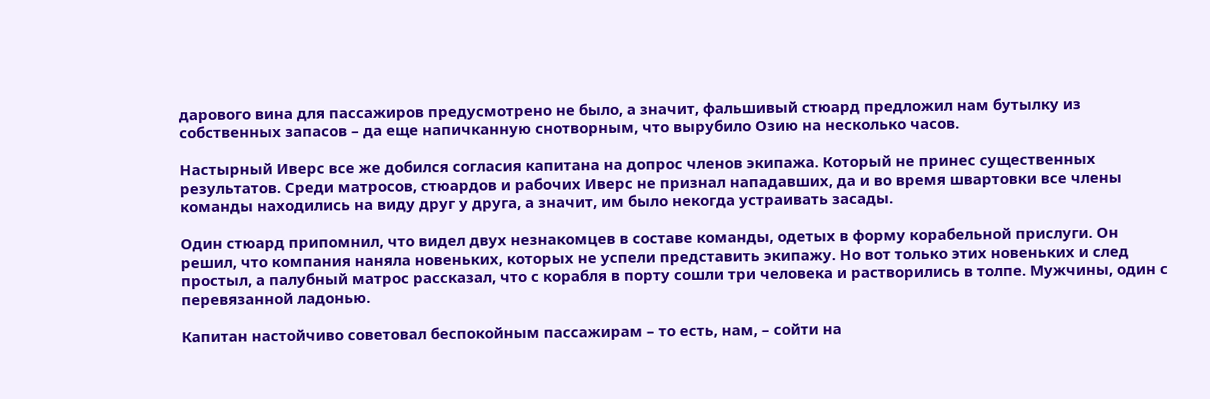дарового вина для пассажиров предусмотрено не было, а значит, фальшивый стюард предложил нам бутылку из собственных запасов – да еще напичканную снотворным, что вырубило Озию на несколько часов.

Настырный Иверс все же добился согласия капитана на допрос членов экипажа. Который не принес существенных результатов. Среди матросов, стюардов и рабочих Иверс не признал нападавших, да и во время швартовки все члены команды находились на виду друг у друга, а значит, им было некогда устраивать засады.

Один стюард припомнил, что видел двух незнакомцев в составе команды, одетых в форму корабельной прислуги. Он решил, что компания наняла новеньких, которых не успели представить экипажу. Но вот только этих новеньких и след простыл, а палубный матрос рассказал, что с корабля в порту сошли три человека и растворились в толпе. Мужчины, один с перевязанной ладонью.

Капитан настойчиво советовал беспокойным пассажирам – то есть, нам, – сойти на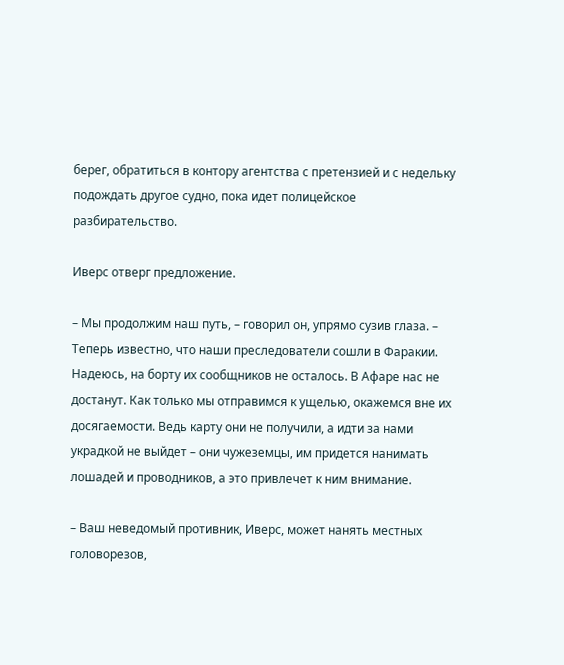берег, обратиться в контору агентства с претензией и с недельку подождать другое судно, пока идет полицейское разбирательство.

Иверс отверг предложение.

– Мы продолжим наш путь, – говорил он, упрямо сузив глаза. – Теперь известно, что наши преследователи сошли в Фаракии. Надеюсь, на борту их сообщников не осталось. В Афаре нас не достанут. Как только мы отправимся к ущелью, окажемся вне их досягаемости. Ведь карту они не получили, а идти за нами украдкой не выйдет – они чужеземцы, им придется нанимать лошадей и проводников, а это привлечет к ним внимание.

– Ваш неведомый противник, Иверс, может нанять местных головорезов,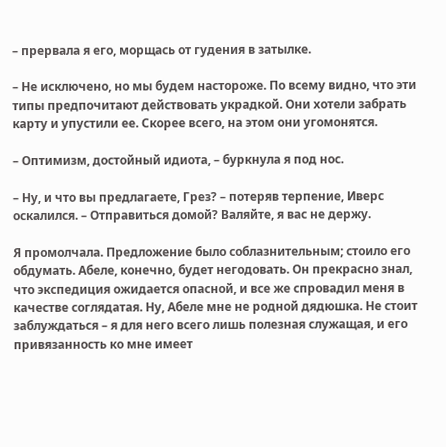– прервала я его, морщась от гудения в затылке.

– Не исключено, но мы будем настороже. По всему видно, что эти типы предпочитают действовать украдкой. Они хотели забрать карту и упустили ее. Скорее всего, на этом они угомонятся.

– Оптимизм, достойный идиота, – буркнула я под нос.

– Ну, и что вы предлагаете, Грез? – потеряв терпение, Иверс оскалился. – Отправиться домой? Валяйте, я вас не держу.

Я промолчала. Предложение было соблазнительным; стоило его обдумать. Абеле, конечно, будет негодовать. Он прекрасно знал, что экспедиция ожидается опасной, и все же спровадил меня в качестве соглядатая. Ну, Абеле мне не родной дядюшка. Не стоит заблуждаться – я для него всего лишь полезная служащая, и его привязанность ко мне имеет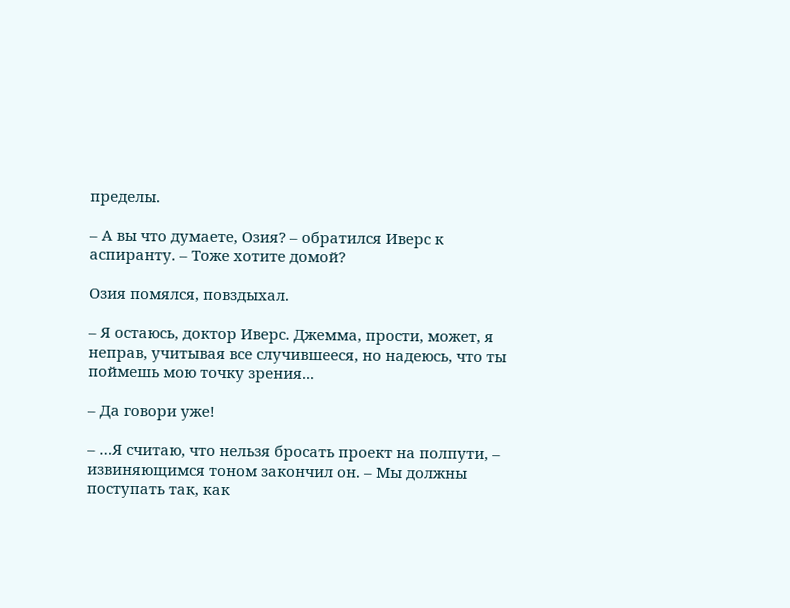пределы.

– А вы что думаете, Озия? – обратился Иверс к аспиранту. – Тоже хотите домой?

Озия помялся, повздыхал.

– Я остаюсь, доктор Иверс. Джемма, прости, может, я неправ, учитывая все случившееся, но надеюсь, что ты поймешь мою точку зрения...

– Да говори уже!

– …Я считаю, что нельзя бросать проект на полпути, – извиняющимся тоном закончил он. – Мы должны поступать так, как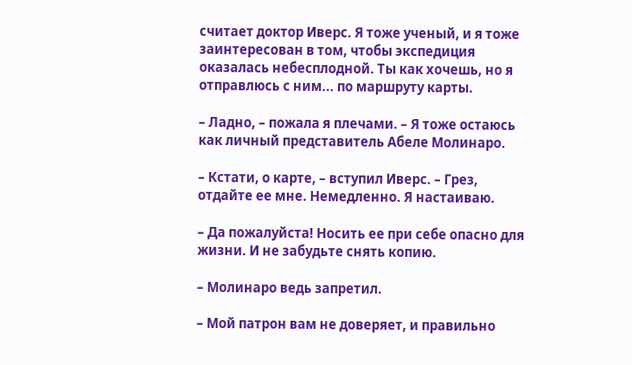считает доктор Иверс. Я тоже ученый, и я тоже заинтересован в том, чтобы экспедиция оказалась небесплодной. Ты как хочешь, но я отправлюсь с ним... по маршруту карты.

– Ладно, – пожала я плечами. – Я тоже остаюсь как личный представитель Абеле Молинаро.

– Кстати, о карте, – вступил Иверс. – Грез, отдайте ее мне. Немедленно. Я настаиваю.

– Да пожалуйста! Носить ее при себе опасно для жизни. И не забудьте снять копию.

– Молинаро ведь запретил.

– Мой патрон вам не доверяет, и правильно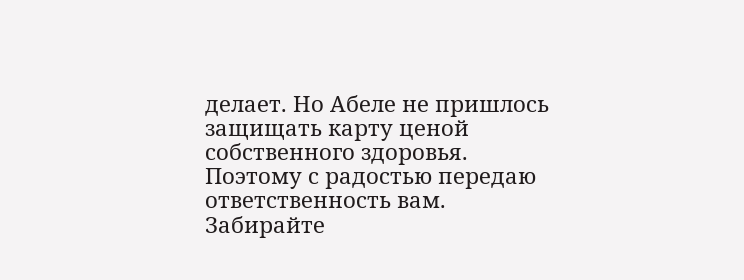делает. Но Абеле не пришлось защищать карту ценой собственного здоровья. Поэтому с радостью передаю ответственность вам. Забирайте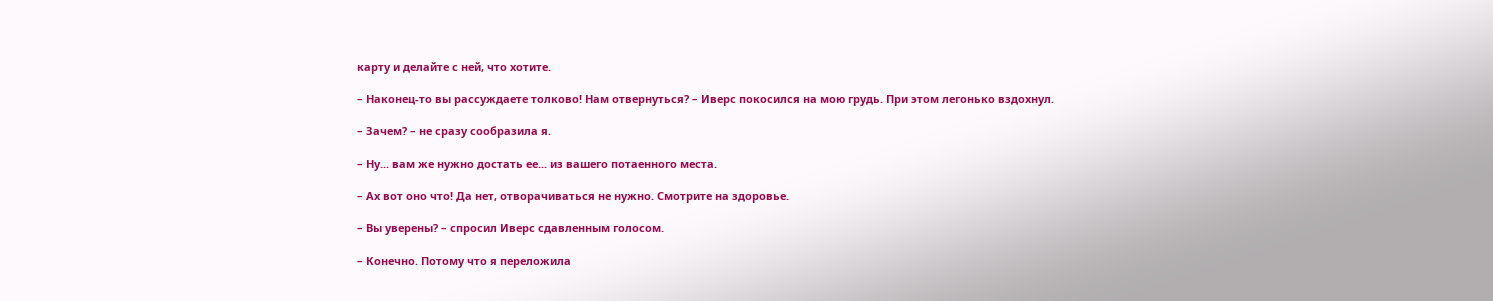карту и делайте с ней, что хотите.

– Наконец-то вы рассуждаете толково! Нам отвернуться? – Иверс покосился на мою грудь. При этом легонько вздохнул.

– Зачем? – не сразу сообразила я.

– Ну... вам же нужно достать ее... из вашего потаенного места.

– Ах вот оно что! Да нет, отворачиваться не нужно. Смотрите на здоровье.

– Вы уверены? – спросил Иверс сдавленным голосом.

– Конечно. Потому что я переложила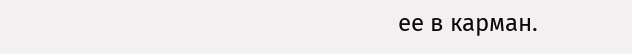ее в карман.